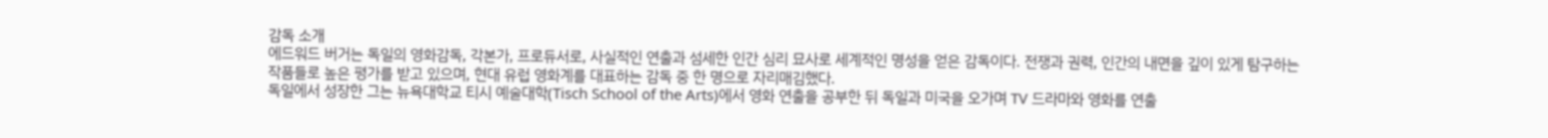감독 소개
에드워드 버거는 독일의 영화감독, 각본가, 프로듀서로, 사실적인 연출과 섬세한 인간 심리 묘사로 세계적인 명성을 얻은 감독이다. 전쟁과 권력, 인간의 내면을 깊이 있게 탐구하는 작품들로 높은 평가를 받고 있으며, 현대 유럽 영화계를 대표하는 감독 중 한 명으로 자리매김했다.
독일에서 성장한 그는 뉴욕대학교 티시 예술대학(Tisch School of the Arts)에서 영화 연출을 공부한 뒤 독일과 미국을 오가며 TV 드라마와 영화를 연출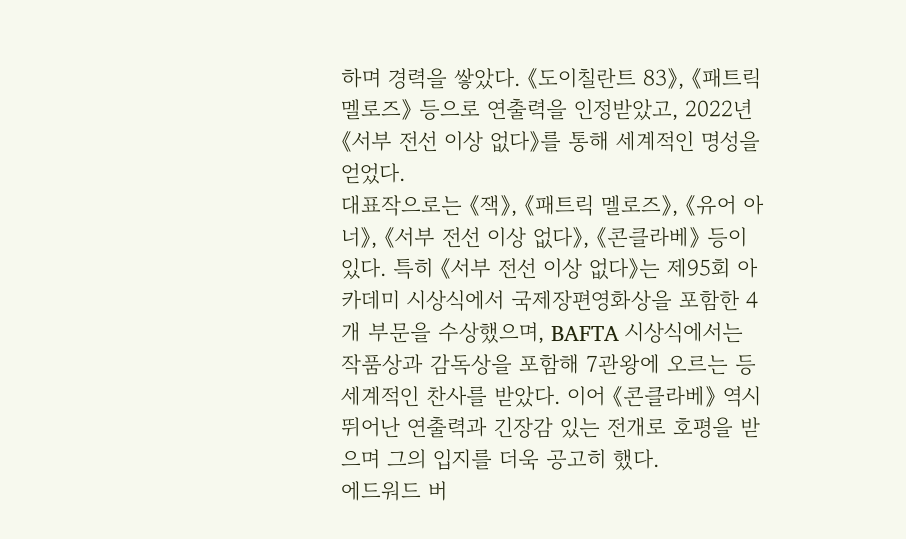하며 경력을 쌓았다. 《도이칠란트 83》, 《패트릭 멜로즈》 등으로 연출력을 인정받았고, 2022년 《서부 전선 이상 없다》를 통해 세계적인 명성을 얻었다.
대표작으로는 《잭》, 《패트릭 멜로즈》, 《유어 아너》, 《서부 전선 이상 없다》, 《콘클라베》 등이 있다. 특히 《서부 전선 이상 없다》는 제95회 아카데미 시상식에서 국제장편영화상을 포함한 4개 부문을 수상했으며, BAFTA 시상식에서는 작품상과 감독상을 포함해 7관왕에 오르는 등 세계적인 찬사를 받았다. 이어 《콘클라베》 역시 뛰어난 연출력과 긴장감 있는 전개로 호평을 받으며 그의 입지를 더욱 공고히 했다.
에드워드 버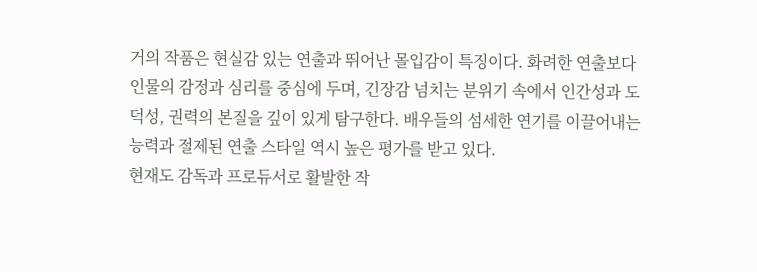거의 작품은 현실감 있는 연출과 뛰어난 몰입감이 특징이다. 화려한 연출보다 인물의 감정과 심리를 중심에 두며, 긴장감 넘치는 분위기 속에서 인간성과 도덕성, 권력의 본질을 깊이 있게 탐구한다. 배우들의 섬세한 연기를 이끌어내는 능력과 절제된 연출 스타일 역시 높은 평가를 받고 있다.
현재도 감독과 프로듀서로 활발한 작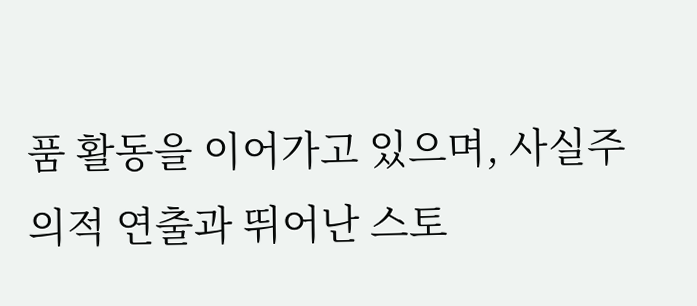품 활동을 이어가고 있으며, 사실주의적 연출과 뛰어난 스토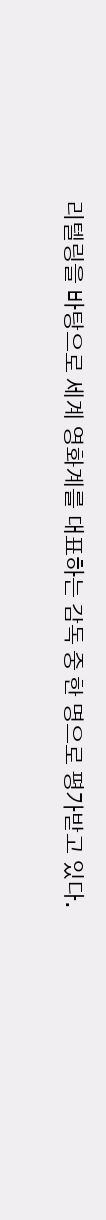리텔링을 바탕으로 세계 영화계를 대표하는 감독 중 한 명으로 평가받고 있다.